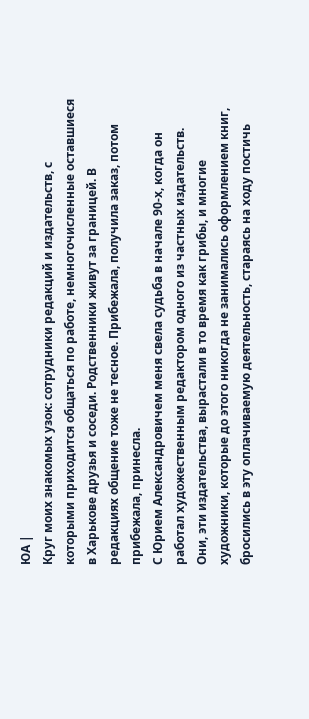ЮА |
Круг моих знакомых узок: сотрудники редакций и издательств, с которыми приходится общаться по работе, немногочисленные оставшиеся в Харькове друзья и соседи. Родственники живут за границей. В редакциях общение тоже не тесное. Прибежала, получила заказ, потом прибежала, принесла.
С Юрием Александровичем меня свела судьба в начале 90-х, когда он работал художественным редактором одного из частных издательств. Они, эти издательства, вырастали в то время как грибы, и многие художники, которые до этого никогда не занимались оформлением книг, бросились в эту оплачиваемую деятельность, стараясь на ходу постичь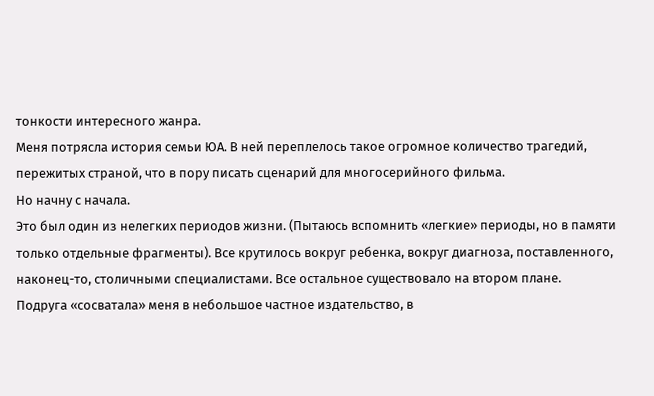тонкости интересного жанра.
Меня потрясла история семьи ЮА. В ней переплелось такое огромное количество трагедий, пережитых страной, что в пору писать сценарий для многосерийного фильма.
Но начну с начала.
Это был один из нелегких периодов жизни. (Пытаюсь вспомнить «легкие» периоды, но в памяти только отдельные фрагменты). Все крутилось вокруг ребенка, вокруг диагноза, поставленного, наконец-то, столичными специалистами. Все остальное существовало на втором плане.
Подруга «сосватала» меня в небольшое частное издательство, в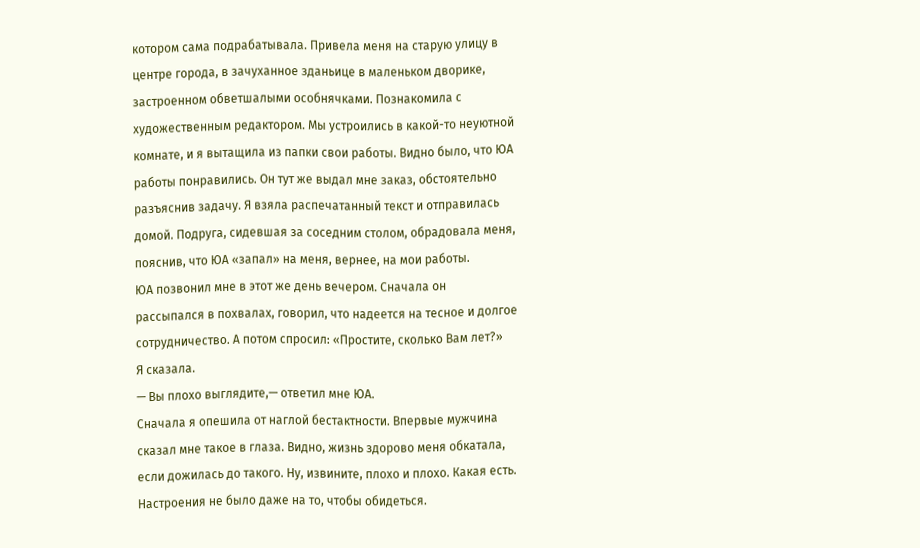котором сама подрабатывала. Привела меня на старую улицу в центре города, в зачуханное зданьице в маленьком дворике, застроенном обветшалыми особнячками. Познакомила с художественным редактором. Мы устроились в какой-то неуютной комнате, и я вытащила из папки свои работы. Видно было, что ЮА работы понравились. Он тут же выдал мне заказ, обстоятельно разъяснив задачу. Я взяла распечатанный текст и отправилась домой. Подруга, сидевшая за соседним столом, обрадовала меня, пояснив, что ЮА «запал» на меня, вернее, на мои работы.
ЮА позвонил мне в этот же день вечером. Сначала он рассыпался в похвалах, говорил, что надеется на тесное и долгое сотрудничество. А потом спросил: «Простите, сколько Вам лет?»
Я сказала.
— Вы плохо выглядите,— ответил мне ЮА.
Сначала я опешила от наглой бестактности. Впервые мужчина сказал мне такое в глаза. Видно, жизнь здорово меня обкатала, если дожилась до такого. Ну, извините, плохо и плохо. Какая есть. Настроения не было даже на то, чтобы обидеться.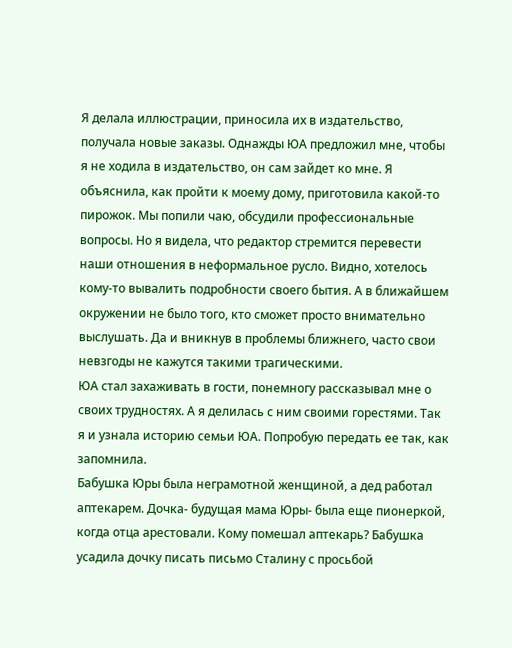Я делала иллюстрации, приносила их в издательство, получала новые заказы. Однажды ЮА предложил мне, чтобы я не ходила в издательство, он сам зайдет ко мне. Я объяснила, как пройти к моему дому, приготовила какой-то пирожок. Мы попили чаю, обсудили профессиональные вопросы. Но я видела, что редактор стремится перевести наши отношения в неформальное русло. Видно, хотелось кому-то вывалить подробности своего бытия. А в ближайшем окружении не было того, кто сможет просто внимательно выслушать. Да и вникнув в проблемы ближнего, часто свои невзгоды не кажутся такими трагическими.
ЮА стал захаживать в гости, понемногу рассказывал мне о своих трудностях. А я делилась с ним своими горестями. Так я и узнала историю семьи ЮА. Попробую передать ее так, как запомнила.
Бабушка Юры была неграмотной женщиной, а дед работал аптекарем. Дочка- будущая мама Юры- была еще пионеркой, когда отца арестовали. Кому помешал аптекарь? Бабушка усадила дочку писать письмо Сталину с просьбой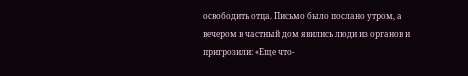освободить отца. Письмо было послано утром, а вечером в частный дом явились люди из органов и пригрозили: «Еще что-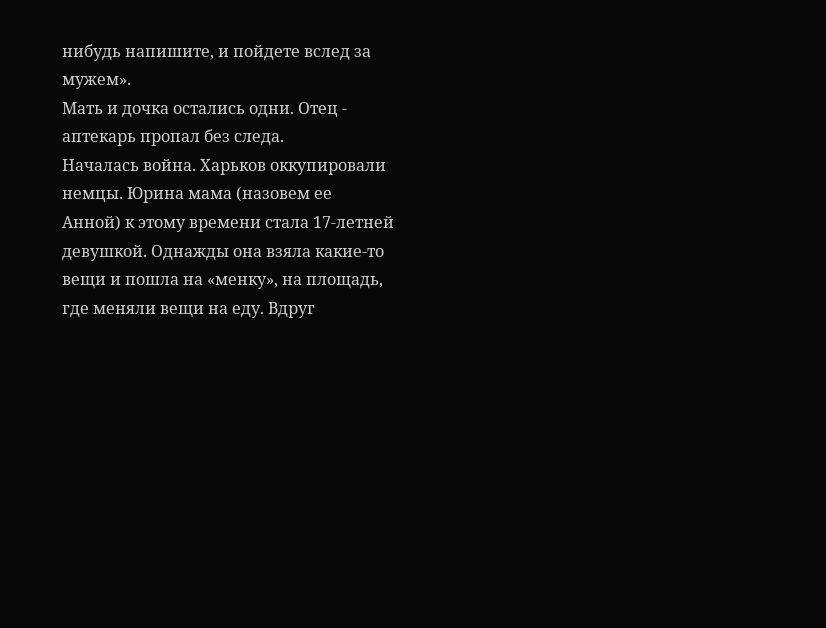нибудь напишите, и пойдете вслед за мужем».
Мать и дочка остались одни. Отец - аптекарь пропал без следа.
Началась война. Харьков оккупировали немцы. Юрина мама (назовем ее Анной) к этому времени стала 17-летней девушкой. Однажды она взяла какие-то вещи и пошла на «менку», на площадь, где меняли вещи на еду. Вдруг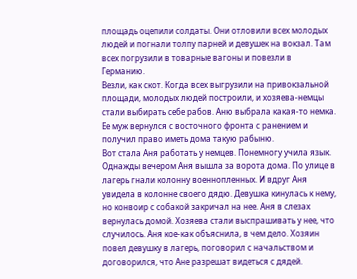площадь оцепили солдаты. Они отловили всех молодых людей и погнали толпу парней и девушек на вокзал. Там всех погрузили в товарные вагоны и повезли в Германию.
Везли, как скот. Когда всех выгрузили на привокзальной площади, молодых людей построили, и хозяева-немцы стали выбирать себе рабов. Аню выбрала какая-то немка. Ее муж вернулся с восточного фронта с ранением и получил право иметь дома такую рабыню.
Вот стала Аня работать у немцев. Понемногу учила язык. Однажды вечером Аня вышла за ворота дома. По улице в лагерь гнали колонну военнопленных. И вдруг Аня увидела в колонне своего дядю. Девушка кинулась к нему, но конвоир с собакой закричал на нее. Аня в слезах вернулась домой. Хозяева стали выспрашивать у нее, что случилось. Аня кое-как объяснила, в чем дело. Хозяин повел девушку в лагерь, поговорил с начальством и договорился, что Ане разрешат видеться с дядей.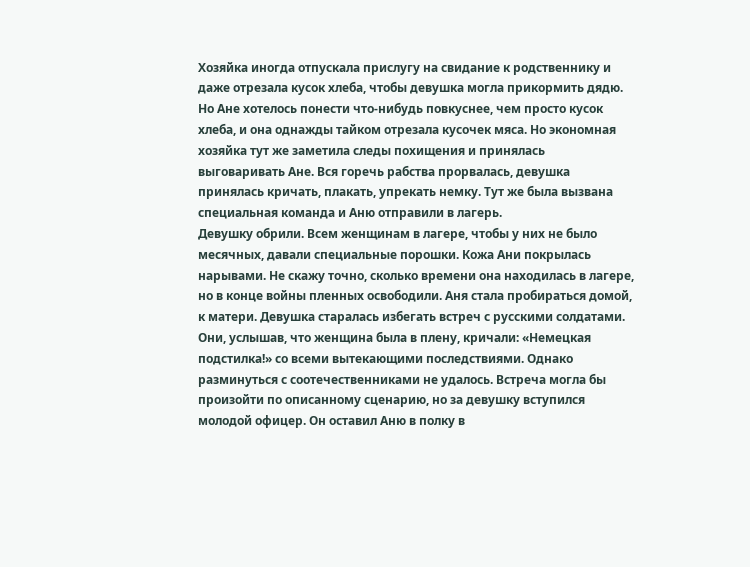Хозяйка иногда отпускала прислугу на свидание к родственнику и даже отрезала кусок хлеба, чтобы девушка могла прикормить дядю.
Но Ане хотелось понести что-нибудь повкуснее, чем просто кусок хлеба, и она однажды тайком отрезала кусочек мяса. Но экономная хозяйка тут же заметила следы похищения и принялась выговаривать Ане. Вся горечь рабства прорвалась, девушка принялась кричать, плакать, упрекать немку. Тут же была вызвана специальная команда и Аню отправили в лагерь.
Девушку обрили. Всем женщинам в лагере, чтобы у них не было месячных, давали специальные порошки. Кожа Ани покрылась нарывами. Не скажу точно, сколько времени она находилась в лагере, но в конце войны пленных освободили. Аня стала пробираться домой, к матери. Девушка старалась избегать встреч с русскими солдатами. Они, услышав, что женщина была в плену, кричали: «Немецкая подстилка!» со всеми вытекающими последствиями. Однако разминуться с соотечественниками не удалось. Встреча могла бы произойти по описанному сценарию, но за девушку вступился молодой офицер. Он оставил Аню в полку в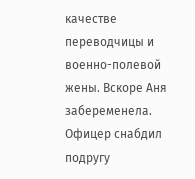качестве переводчицы и военно-полевой жены. Вскоре Аня забеременела. Офицер снабдил подругу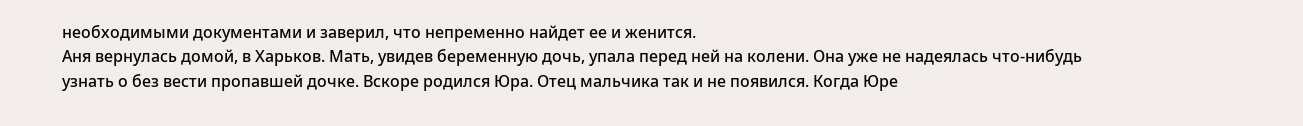необходимыми документами и заверил, что непременно найдет ее и женится.
Аня вернулась домой, в Харьков. Мать, увидев беременную дочь, упала перед ней на колени. Она уже не надеялась что-нибудь узнать о без вести пропавшей дочке. Вскоре родился Юра. Отец мальчика так и не появился. Когда Юре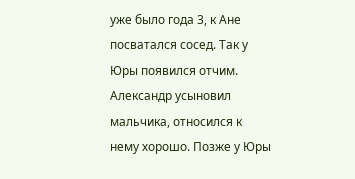уже было года 3, к Ане посватался сосед. Так у Юры появился отчим. Александр усыновил мальчика, относился к нему хорошо. Позже у Юры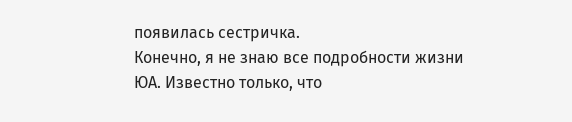появилась сестричка.
Конечно, я не знаю все подробности жизни ЮА. Известно только, что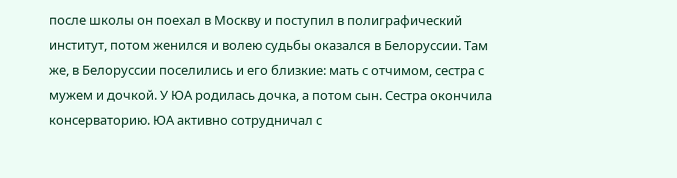после школы он поехал в Москву и поступил в полиграфический институт, потом женился и волею судьбы оказался в Белоруссии. Там же, в Белоруссии поселились и его близкие: мать с отчимом, сестра с мужем и дочкой. У ЮА родилась дочка, а потом сын. Сестра окончила консерваторию. ЮА активно сотрудничал с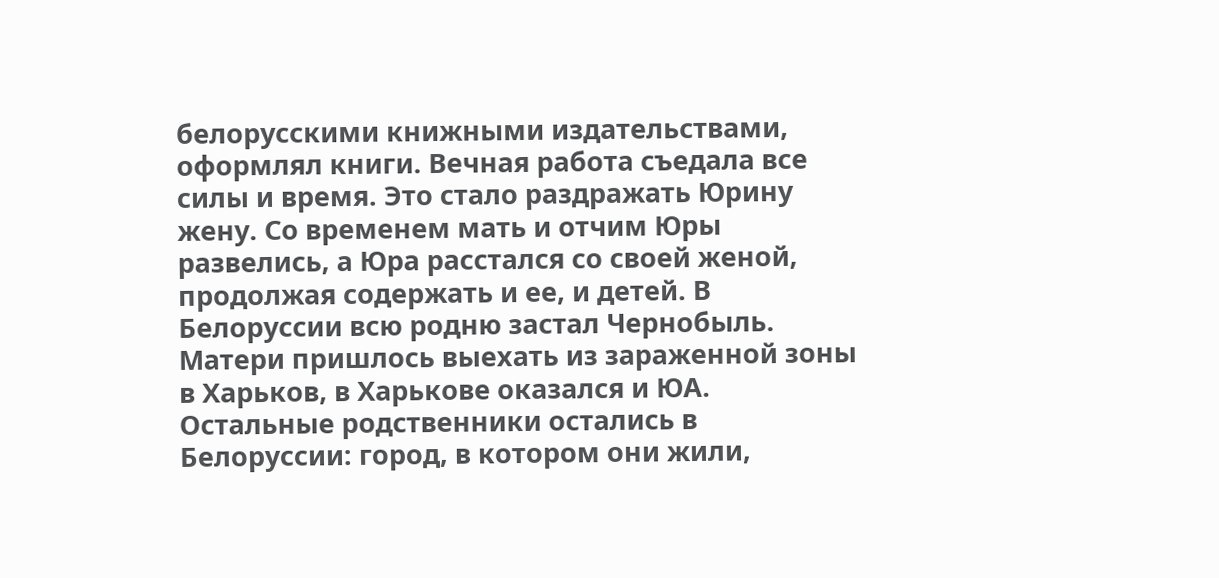белорусскими книжными издательствами, оформлял книги. Вечная работа съедала все силы и время. Это стало раздражать Юрину жену. Со временем мать и отчим Юры развелись, а Юра расстался со своей женой, продолжая содержать и ее, и детей. В Белоруссии всю родню застал Чернобыль. Матери пришлось выехать из зараженной зоны в Харьков, в Харькове оказался и ЮА.
Остальные родственники остались в Белоруссии: город, в котором они жили,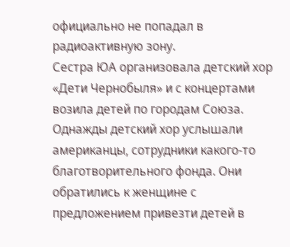официально не попадал в радиоактивную зону.
Сестра ЮА организовала детский хор «Дети Чернобыля» и с концертами возила детей по городам Союза. Однажды детский хор услышали американцы, сотрудники какого-то благотворительного фонда. Они обратились к женщине с предложением привезти детей в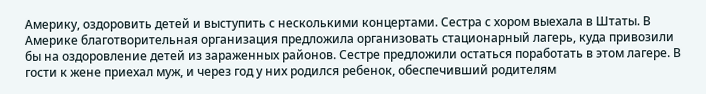Америку, оздоровить детей и выступить с несколькими концертами. Сестра с хором выехала в Штаты. В Америке благотворительная организация предложила организовать стационарный лагерь, куда привозили бы на оздоровление детей из зараженных районов. Сестре предложили остаться поработать в этом лагере. В гости к жене приехал муж, и через год у них родился ребенок, обеспечивший родителям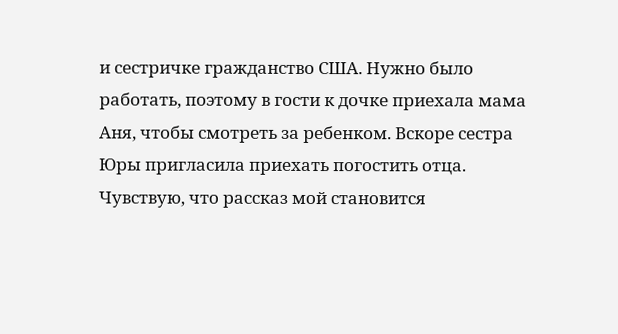и сестричке гражданство США. Нужно было работать, поэтому в гости к дочке приехала мама Аня, чтобы смотреть за ребенком. Вскоре сестра Юры пригласила приехать погостить отца.
Чувствую, что рассказ мой становится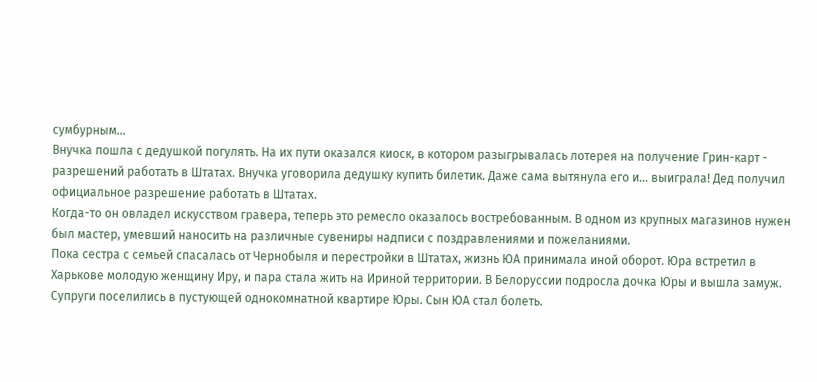сумбурным...
Внучка пошла с дедушкой погулять. На их пути оказался киоск, в котором разыгрывалась лотерея на получение Грин-карт - разрешений работать в Штатах. Внучка уговорила дедушку купить билетик. Даже сама вытянула его и… выиграла! Дед получил официальное разрешение работать в Штатах.
Когда-то он овладел искусством гравера, теперь это ремесло оказалось востребованным. В одном из крупных магазинов нужен был мастер, умевший наносить на различные сувениры надписи с поздравлениями и пожеланиями.
Пока сестра с семьей спасалась от Чернобыля и перестройки в Штатах, жизнь ЮА принимала иной оборот. Юра встретил в Харькове молодую женщину Иру, и пара стала жить на Ириной территории. В Белоруссии подросла дочка Юры и вышла замуж. Супруги поселились в пустующей однокомнатной квартире Юры. Сын ЮА стал болеть.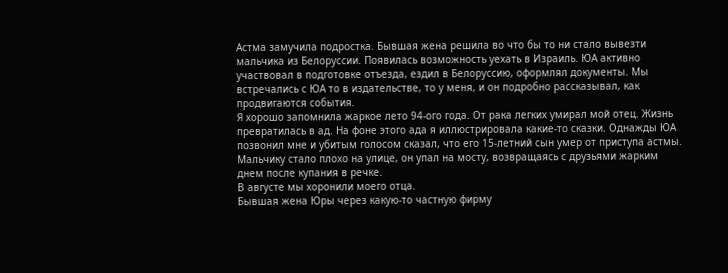Астма замучила подростка. Бывшая жена решила во что бы то ни стало вывезти мальчика из Белоруссии. Появилась возможность уехать в Израиль. ЮА активно участвовал в подготовке отъезда, ездил в Белоруссию, оформлял документы. Мы встречались с ЮА то в издательстве, то у меня, и он подробно рассказывал, как продвигаются события.
Я хорошо запомнила жаркое лето 94-ого года. От рака легких умирал мой отец. Жизнь превратилась в ад. На фоне этого ада я иллюстрировала какие-то сказки. Однажды ЮА позвонил мне и убитым голосом сказал, что его 15-летний сын умер от приступа астмы. Мальчику стало плохо на улице, он упал на мосту, возвращаясь с друзьями жарким днем после купания в речке.
В августе мы хоронили моего отца.
Бывшая жена Юры через какую-то частную фирму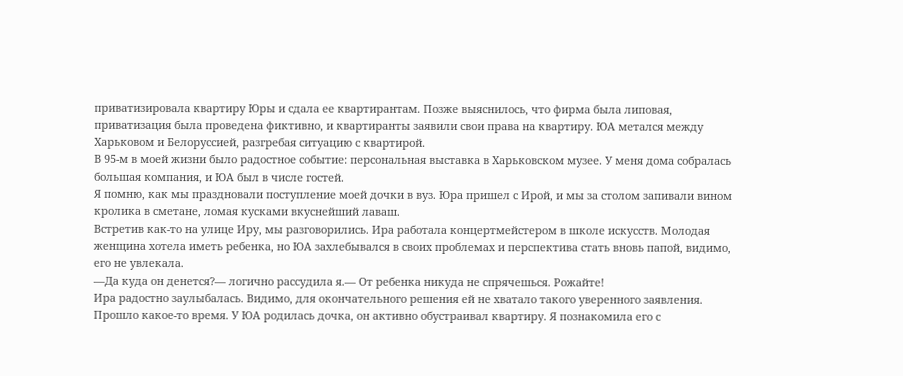приватизировала квартиру Юры и сдала ее квартирантам. Позже выяснилось, что фирма была липовая, приватизация была проведена фиктивно, и квартиранты заявили свои права на квартиру. ЮА метался между Харьковом и Белоруссией, разгребая ситуацию с квартирой.
В 95-м в моей жизни было радостное событие: персональная выставка в Харьковском музее. У меня дома собралась большая компания, и ЮА был в числе гостей.
Я помню, как мы праздновали поступление моей дочки в вуз. Юра пришел с Ирой, и мы за столом запивали вином кролика в сметане, ломая кусками вкуснейший лаваш.
Встретив как-то на улице Иру, мы разговорились. Ира работала концертмейстером в школе искусств. Молодая женщина хотела иметь ребенка, но ЮА захлебывался в своих проблемах и перспектива стать вновь папой, видимо, его не увлекала.
—Да куда он денется?— логично рассудила я.— От ребенка никуда не спрячешься. Рожайте!
Ира радостно заулыбалась. Видимо, для окончательного решения ей не хватало такого уверенного заявления.
Прошло какое-то время. У ЮА родилась дочка, он активно обустраивал квартиру. Я познакомила его с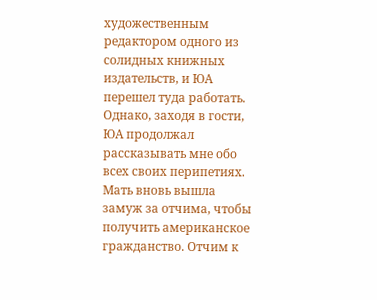художественным редактором одного из солидных книжных издательств, и ЮА перешел туда работать.
Однако, заходя в гости, ЮА продолжал рассказывать мне обо всех своих перипетиях.
Мать вновь вышла замуж за отчима, чтобы получить американское гражданство. Отчим к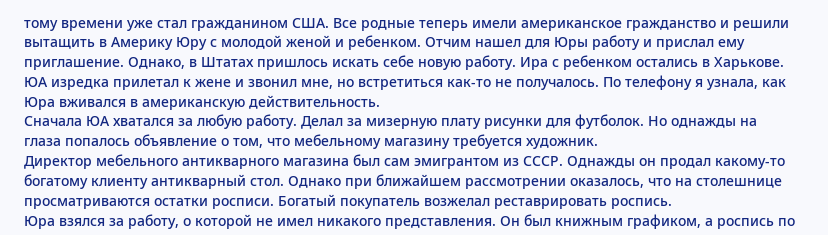тому времени уже стал гражданином США. Все родные теперь имели американское гражданство и решили вытащить в Америку Юру с молодой женой и ребенком. Отчим нашел для Юры работу и прислал ему приглашение. Однако, в Штатах пришлось искать себе новую работу. Ира с ребенком остались в Харькове.
ЮА изредка прилетал к жене и звонил мне, но встретиться как-то не получалось. По телефону я узнала, как Юра вживался в американскую действительность.
Сначала ЮА хватался за любую работу. Делал за мизерную плату рисунки для футболок. Но однажды на глаза попалось объявление о том, что мебельному магазину требуется художник.
Директор мебельного антикварного магазина был сам эмигрантом из СССР. Однажды он продал какому-то богатому клиенту антикварный стол. Однако при ближайшем рассмотрении оказалось, что на столешнице просматриваются остатки росписи. Богатый покупатель возжелал реставрировать роспись.
Юра взялся за работу, о которой не имел никакого представления. Он был книжным графиком, а роспись по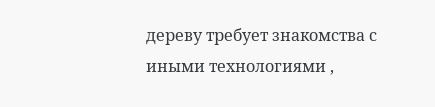дереву требует знакомства с иными технологиями ,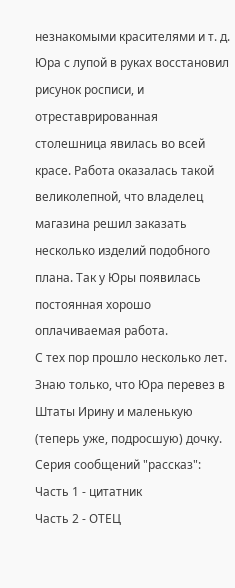незнакомыми красителями и т. д.
Юра с лупой в руках восстановил рисунок росписи, и отреставрированная столешница явилась во всей красе. Работа оказалась такой великолепной, что владелец магазина решил заказать несколько изделий подобного плана. Так у Юры появилась постоянная хорошо оплачиваемая работа.
С тех пор прошло несколько лет. Знаю только, что Юра перевез в Штаты Ирину и маленькую (теперь уже, подросшую) дочку.
Серия сообщений "рассказ":
Часть 1 - цитатник
Часть 2 - ОТЕЦ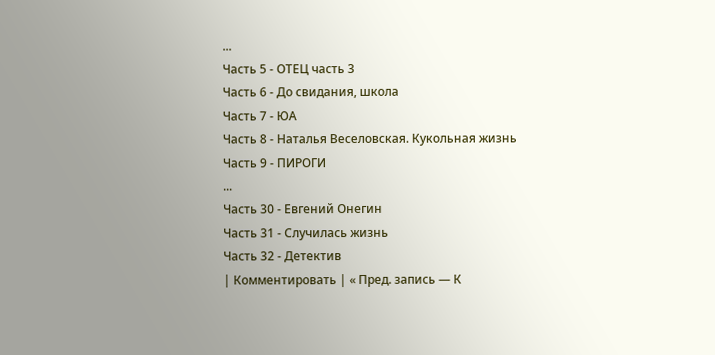...
Часть 5 - ОТЕЦ часть 3
Часть 6 - До свидания, школа
Часть 7 - ЮА
Часть 8 - Наталья Веселовская. Кукольная жизнь
Часть 9 - ПИРОГИ
...
Часть 30 - Евгений Онегин
Часть 31 - Случилась жизнь
Часть 32 - Детектив
| Комментировать | « Пред. запись — К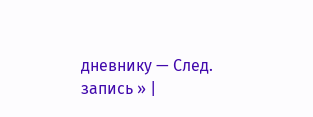дневнику — След. запись » |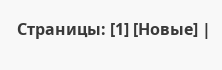Страницы: [1] [Новые] |